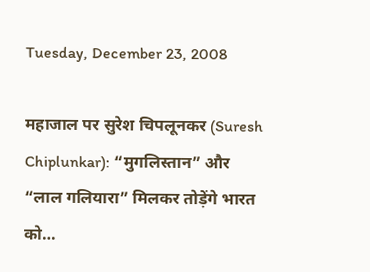Tuesday, December 23, 2008

महाजाल पर सुरेश चिपलूनकर (Suresh Chiplunkar): “मुगलिस्तान” और “लाल गलियारा” मिलकर तोड़ेंगे भारत को…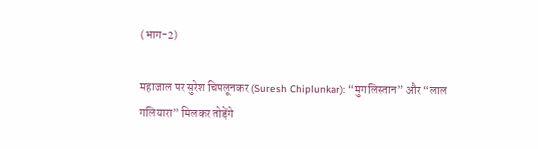(भाग-2)

महाजाल पर सुरेश चिपलूनकर (Suresh Chiplunkar): “मुगलिस्तान” और “लाल गलियारा” मिलकर तोड़ेंगे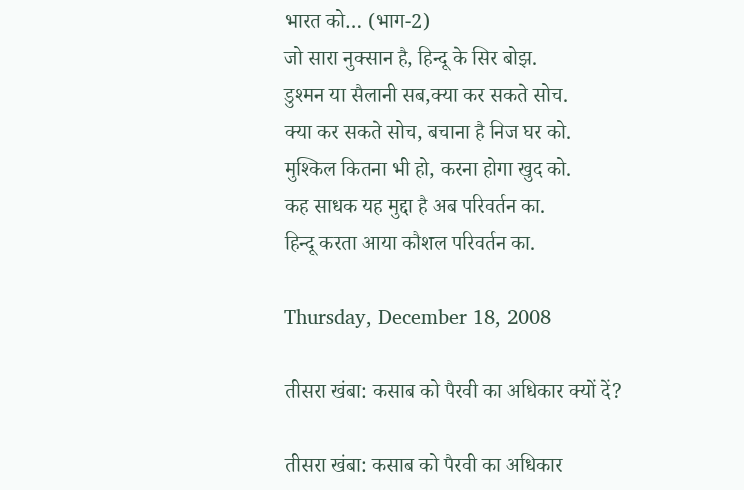भारत को… (भाग-2)
जो सारा नुक्सान है, हिन्दू के सिर बोझ.
डुश्मन या सैलानी सब,क्या कर सकते सोच.
क्या कर सकते सोच, बचाना है निज घर को.
मुश्किल कितना भी हो, करना होगा खुद को.
कह साधक यह मुद्दा है अब परिवर्तन का.
हिन्दू करता आया कौशल परिवर्तन का.

Thursday, December 18, 2008

तीसरा खंबा: कसाब को पैरवी का अधिकार क्यों दें?

तीसरा खंबा: कसाब को पैरवी का अधिकार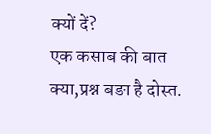क्यों दें?
एक कसाब की बात क्या,प्रश्न बङा है दोस्त.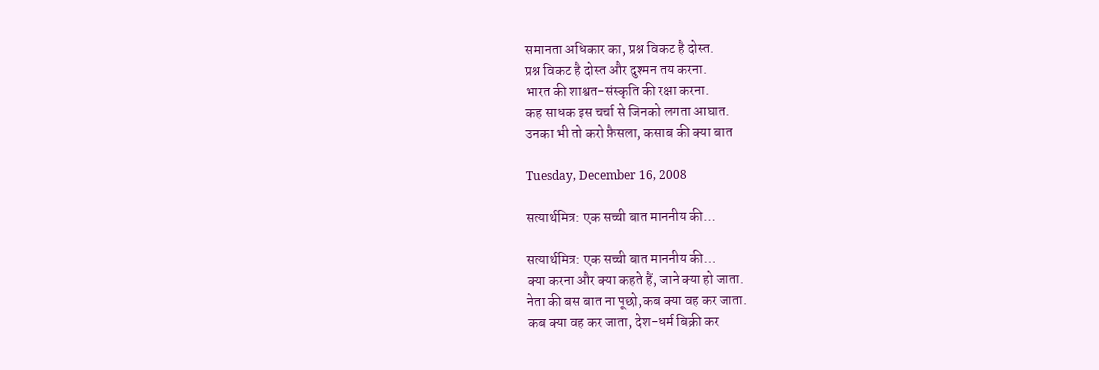समानता अधिकार का, प्रश्न विकट है दोस्त.
प्रश्न विकट है दोस्त और दुश्मन तय करना.
भारत की शाश्वत-संस्कृति की रक्षा करना.
कह साधक इस चर्चा से जिनको लगता आघात.
उनका भी तो करो फ़ैसला, कसाब की क्या बात

Tuesday, December 16, 2008

सत्यार्थमित्र: एक सच्ची बात माननीय की…

सत्यार्थमित्र: एक सच्ची बात माननीय की…
क्या करना और क्या कहते हैं, जाने क्या हो जाता.
नेता की बस बात ना पूछो,कब क्या वह कर जाता.
कब क्या वह कर जाता, देश-धर्म बिक्री कर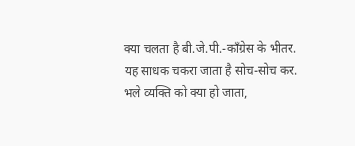क्या चलता है बी.जे.पी.-काँग्रेस के भीतर.
यह साधक चकरा जाता है सोच-सोच कर.
भले व्यक्ति को क्या हो जाता,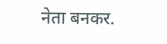नेता बनकर.